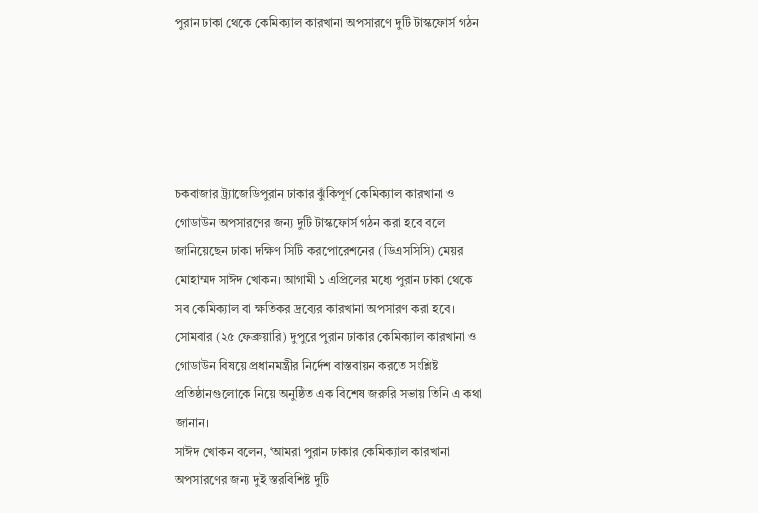পুরান ঢাকা থেকে কেমিক্যাল কারখানা অপসারণে দুটি টাস্কফোর্স গঠন





চকবাজার ট্র্যাজেডিপুরান ঢাকার ঝুঁকিপূর্ণ কেমিক্যাল কারখানা ও গোডাউন অপসারণের জন্য দুটি টাস্কফোর্স গঠন করা হবে বলে জানিয়েছেন ঢাকা দক্ষিণ সিটি করপোরেশনের (ডিএসসিসি) মেয়র মোহাম্মদ সাঈদ খোকন। আগামী ১ এপ্রিলের মধ্যে পুরান ঢাকা থেকে সব কেমিক্যাল বা ক্ষতিকর দ্রব্যের কারখানা অপসারণ করা হবে।
সোমবার (২৫ ফেব্রুয়ারি) দুপুরে পুরান ঢাকার কেমিক্যাল কারখানা ও গোডাউন বিষয়ে প্রধানমন্ত্রীর নির্দেশ বাস্তবায়ন করতে সংশ্লিষ্ট প্রতিষ্ঠানগুলোকে নিয়ে অনুষ্ঠিত এক বিশেষ জরুরি সভায় তিনি এ কথা জানান।
সাঈদ খোকন বলেন, ‘আমরা পুরান ঢাকার কেমিক্যাল কারখানা অপসারণের জন্য দুই স্তরবিশিষ্ট দুটি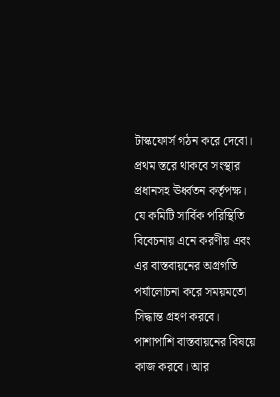টাস্কফোর্স গঠন করে দেবো। প্রথম স্তরে থাকবে সংস্থার প্রধানসহ ঊর্ধ্বতন কর্তৃপক্ষ। যে কমিটি সার্বিক পরিস্থিতি বিবেচনায় এনে করণীয় এবং এর বাস্তবায়নের অগ্রগতি পর্যালোচনা করে সময়মতো সিদ্ধান্ত গ্রহণ করবে। পাশাপাশি বাস্তবায়নের বিষয়ে কাজ করবে। আর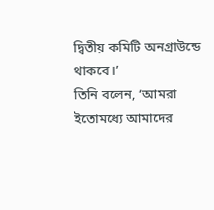দ্বিতীয় কমিটি অনগ্রাউন্ডে থাকবে।’
তিনি বলেন, ‘আমরা ইতোমধ্যে আমাদের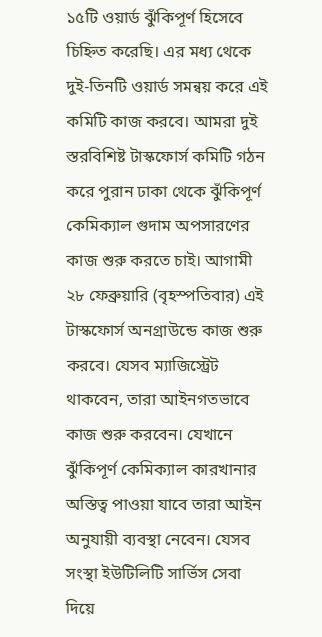১৫টি ওয়ার্ড ঝুঁকিপূর্ণ হিসেবে চিহ্নিত করেছি। এর মধ্য থেকে দুই-তিনটি ওয়ার্ড সমন্বয় করে এই কমিটি কাজ করবে। আমরা দুই স্তরবিশিষ্ট টাস্কফোর্স কমিটি গঠন করে পুরান ঢাকা থেকে ঝুঁকিপূর্ণ কেমিক্যাল গুদাম অপসারণের কাজ শুরু করতে চাই। আগামী ২৮ ফেব্রুয়ারি (বৃহস্পতিবার) এই টাস্কফোর্স অনগ্রাউন্ডে কাজ শুরু করবে। যেসব ম্যাজিস্ট্রেট থাকবেন, তারা আইনগতভাবে কাজ শুরু করবেন। যেখানে ঝুঁকিপূর্ণ কেমিক্যাল কারখানার অস্তিত্ব পাওয়া যাবে তারা আইন অনুযায়ী ব্যবস্থা নেবেন। যেসব সংস্থা ইউটিলিটি সার্ভিস সেবা দিয়ে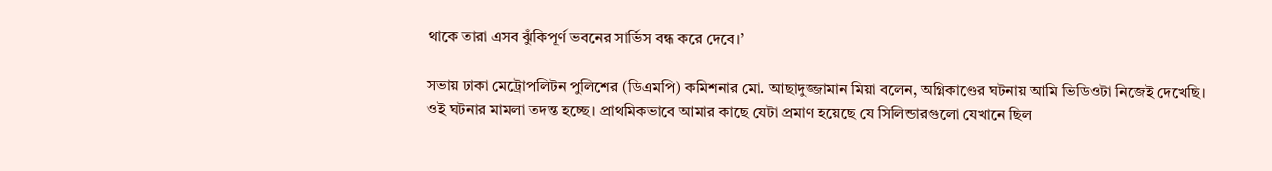থাকে তারা এসব ঝুঁকিপূর্ণ ভবনের সার্ভিস বন্ধ করে দেবে।’

সভায় ঢাকা মেট্রোপলিটন পুলিশের (ডিএমপি) কমিশনার মো. আছাদুজ্জামান মিয়া বলেন, অগ্নিকাণ্ডের ঘটনায় আমি ভিডিওটা নিজেই দেখেছি। ওই ঘটনার মামলা তদন্ত হচ্ছে। প্রাথমিকভাবে আমার কাছে যেটা প্রমাণ হয়েছে যে সিলিন্ডারগুলো যেখানে ছিল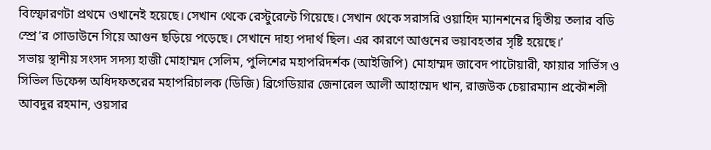বিস্ফোরণটা প্রথমে ওখানেই হয়েছে। সেখান থেকে রেস্টুরেন্টে গিয়েছে। সেখান থেকে সরাসরি ওয়াহিদ ম্যানশনের দ্বিতীয় তলার বডি স্প্রে’র গোডাউনে গিয়ে আগুন ছড়িয়ে পড়েছে। সেখানে দাহ্য পদার্থ ছিল। এর কারণে আগুনের ভয়াবহতার সৃষ্টি হয়েছে।’
সভায় স্থানীয় সংসদ সদস্য হাজী মোহাম্মদ সেলিম, পুলিশের মহাপরিদর্শক (আইজিপি) মোহাম্মদ জাবেদ পাটোয়ারী, ফায়ার সার্ভিস ও সিভিল ডিফেন্স অধিদফতরের মহাপরিচালক (ডিজি) ব্রিগেডিয়ার জেনারেল আলী আহাম্মেদ খান, রাজউক চেয়ারম্যান প্রকৌশলী আবদুর রহমান, ওয়সার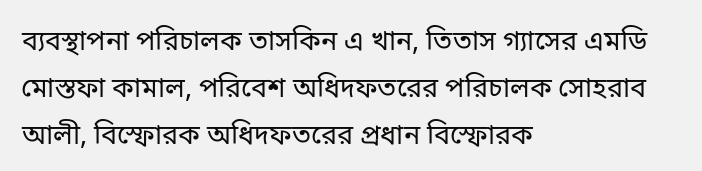ব্যবস্থাপনা পরিচালক তাসকিন এ খান, তিতাস গ্যাসের এমডি মোস্তফা কামাল, পরিবেশ অধিদফতরের পরিচালক সোহরাব আলী, বিস্ফোরক অধিদফতরের প্রধান বিস্ফোরক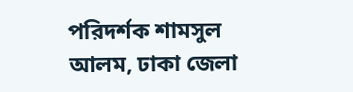পরিদর্শক শামসুল আলম, ঢাকা জেলা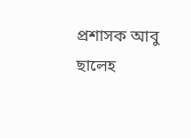প্রশাসক আবু ছালেহ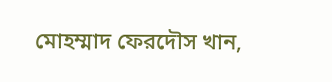মোহম্মাদ ফেরদৌস খান,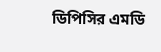ডিপিসির এমডি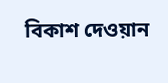বিকাশ দেওয়ান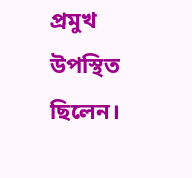প্রমুখ উপস্থিত ছিলেন।